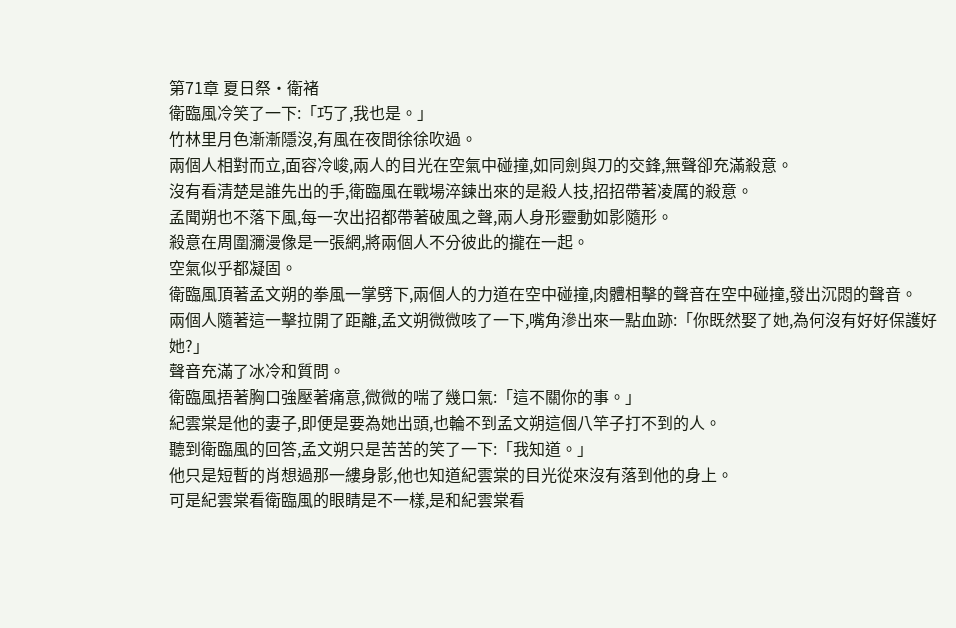第71章 夏日祭·衛褚
衛臨風冷笑了一下:「巧了,我也是。」
竹林里月色漸漸隱沒,有風在夜間徐徐吹過。
兩個人相對而立,面容冷峻,兩人的目光在空氣中碰撞,如同劍與刀的交鋒,無聲卻充滿殺意。
沒有看清楚是誰先出的手,衛臨風在戰場淬鍊出來的是殺人技,招招帶著凌厲的殺意。
孟聞朔也不落下風,每一次出招都帶著破風之聲,兩人身形靈動如影隨形。
殺意在周圍瀰漫像是一張網,將兩個人不分彼此的攏在一起。
空氣似乎都凝固。
衛臨風頂著孟文朔的拳風一掌劈下,兩個人的力道在空中碰撞,肉體相擊的聲音在空中碰撞,發出沉悶的聲音。
兩個人隨著這一擊拉開了距離,孟文朔微微咳了一下,嘴角滲出來一點血跡:「你既然娶了她,為何沒有好好保護好她?」
聲音充滿了冰冷和質問。
衛臨風捂著胸口強壓著痛意,微微的喘了幾口氣:「這不關你的事。」
紀雲棠是他的妻子,即便是要為她出頭,也輪不到孟文朔這個八竿子打不到的人。
聽到衛臨風的回答,孟文朔只是苦苦的笑了一下:「我知道。」
他只是短暫的肖想過那一縷身影,他也知道紀雲棠的目光從來沒有落到他的身上。
可是紀雲棠看衛臨風的眼睛是不一樣,是和紀雲棠看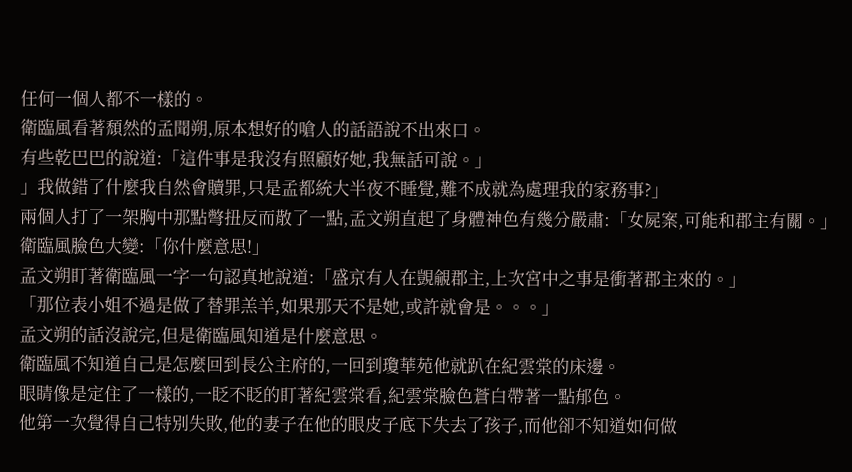任何一個人都不一樣的。
衛臨風看著頹然的孟聞朔,原本想好的嗆人的話語說不出來口。
有些乾巴巴的說道:「這件事是我沒有照顧好她,我無話可說。」
」我做錯了什麼我自然會贖罪,只是孟都統大半夜不睡覺,難不成就為處理我的家務事?」
兩個人打了一架胸中那點彆扭反而散了一點,孟文朔直起了身體神色有幾分嚴肅:「女屍案,可能和郡主有關。」
衛臨風臉色大變:「你什麼意思!」
孟文朔盯著衛臨風一字一句認真地說道:「盛京有人在覬覦郡主,上次宮中之事是衝著郡主來的。」
「那位表小姐不過是做了替罪羔羊,如果那天不是她,或許就會是。。。」
孟文朔的話沒說完,但是衛臨風知道是什麼意思。
衛臨風不知道自己是怎麼回到長公主府的,一回到瓊華苑他就趴在紀雲棠的床邊。
眼睛像是定住了一樣的,一眨不眨的盯著紀雲棠看,紀雲棠臉色蒼白帶著一點郁色。
他第一次覺得自己特別失敗,他的妻子在他的眼皮子底下失去了孩子,而他卻不知道如何做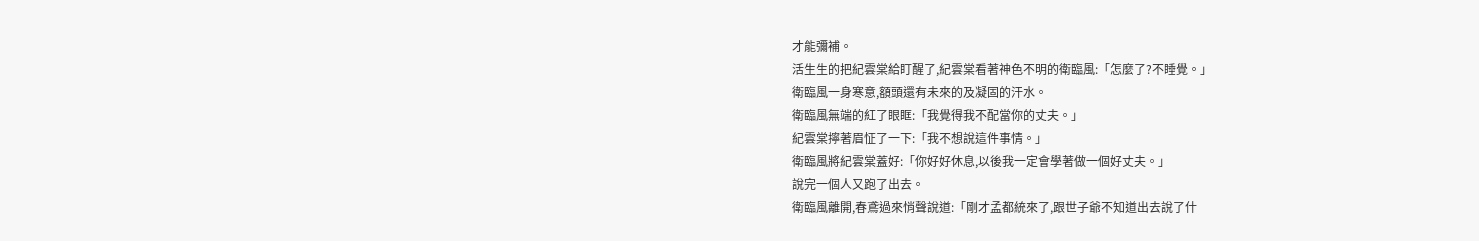才能彌補。
活生生的把紀雲棠給盯醒了,紀雲棠看著神色不明的衛臨風:「怎麼了?不睡覺。」
衛臨風一身寒意,額頭還有未來的及凝固的汗水。
衛臨風無端的紅了眼眶:「我覺得我不配當你的丈夫。」
紀雲棠擰著眉怔了一下:「我不想說這件事情。」
衛臨風將紀雲棠蓋好:「你好好休息,以後我一定會學著做一個好丈夫。」
說完一個人又跑了出去。
衛臨風離開,春鳶過來悄聲說道:「剛才孟都統來了,跟世子爺不知道出去說了什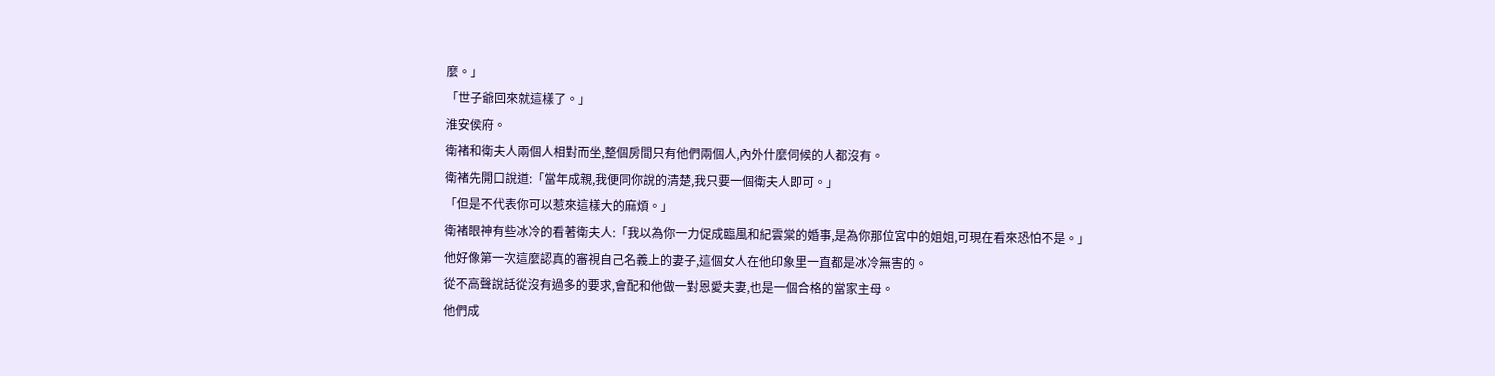麼。」
「世子爺回來就這樣了。」
淮安侯府。
衛褚和衛夫人兩個人相對而坐,整個房間只有他們兩個人,內外什麼伺候的人都沒有。
衛褚先開口說道:「當年成親,我便同你說的清楚,我只要一個衛夫人即可。」
「但是不代表你可以惹來這樣大的麻煩。」
衛褚眼神有些冰冷的看著衛夫人:「我以為你一力促成臨風和紀雲棠的婚事,是為你那位宮中的姐姐,可現在看來恐怕不是。」
他好像第一次這麼認真的審視自己名義上的妻子,這個女人在他印象里一直都是冰冷無害的。
從不高聲說話從沒有過多的要求,會配和他做一對恩愛夫妻,也是一個合格的當家主母。
他們成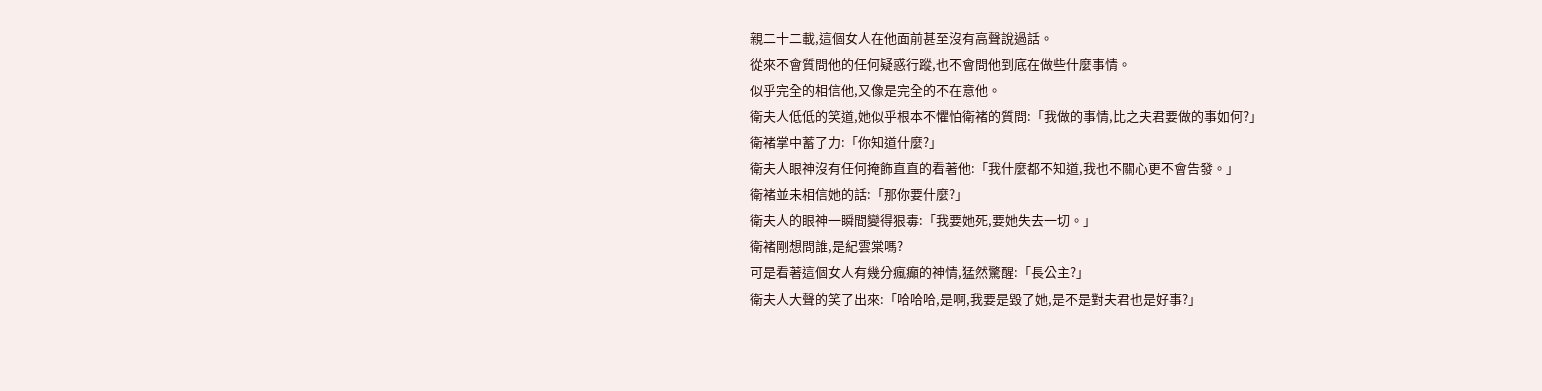親二十二載,這個女人在他面前甚至沒有高聲說過話。
從來不會質問他的任何疑惑行蹤,也不會問他到底在做些什麼事情。
似乎完全的相信他,又像是完全的不在意他。
衛夫人低低的笑道,她似乎根本不懼怕衛褚的質問:「我做的事情,比之夫君要做的事如何?」
衛褚掌中蓄了力:「你知道什麼?」
衛夫人眼神沒有任何掩飾直直的看著他:「我什麼都不知道,我也不關心更不會告發。」
衛褚並未相信她的話:「那你要什麼?」
衛夫人的眼神一瞬間變得狠毒:「我要她死,要她失去一切。」
衛褚剛想問誰,是紀雲棠嗎?
可是看著這個女人有幾分瘋癲的神情,猛然驚醒:「長公主?」
衛夫人大聲的笑了出來:「哈哈哈,是啊,我要是毀了她,是不是對夫君也是好事?」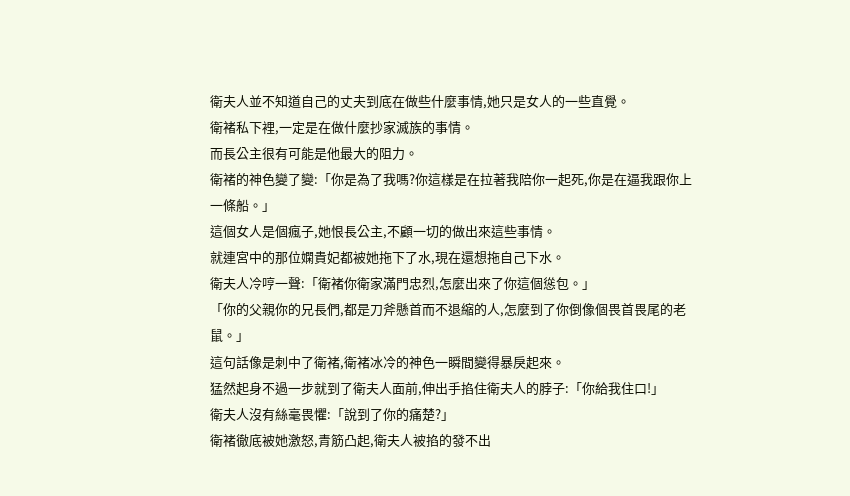衛夫人並不知道自己的丈夫到底在做些什麼事情,她只是女人的一些直覺。
衛褚私下裡,一定是在做什麼抄家滅族的事情。
而長公主很有可能是他最大的阻力。
衛褚的神色變了變:「你是為了我嗎?你這樣是在拉著我陪你一起死,你是在逼我跟你上一條船。」
這個女人是個瘋子,她恨長公主,不顧一切的做出來這些事情。
就連宮中的那位嫻貴妃都被她拖下了水,現在還想拖自己下水。
衛夫人冷哼一聲:「衛褚你衛家滿門忠烈,怎麼出來了你這個慫包。」
「你的父親你的兄長們,都是刀斧懸首而不退縮的人,怎麼到了你倒像個畏首畏尾的老鼠。」
這句話像是刺中了衛褚,衛褚冰冷的神色一瞬間變得暴戾起來。
猛然起身不過一步就到了衛夫人面前,伸出手掐住衛夫人的脖子:「你給我住口!」
衛夫人沒有絲毫畏懼:「說到了你的痛楚?」
衛褚徹底被她激怒,青筋凸起,衛夫人被掐的發不出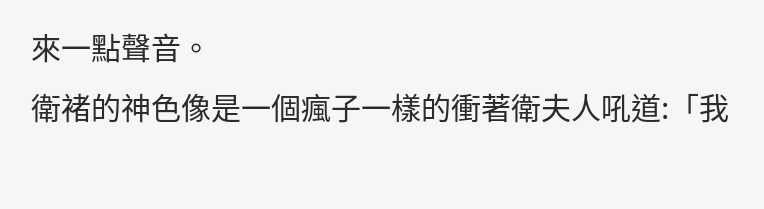來一點聲音。
衛褚的神色像是一個瘋子一樣的衝著衛夫人吼道:「我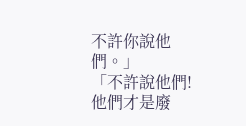不許你說他們。」
「不許說他們!他們才是廢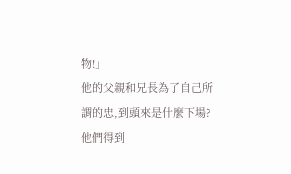物!」
他的父親和兄長為了自己所謂的忠,到頭來是什麼下場?
他們得到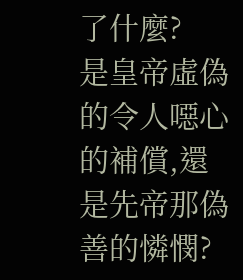了什麼?
是皇帝虛偽的令人噁心的補償,還是先帝那偽善的憐憫?